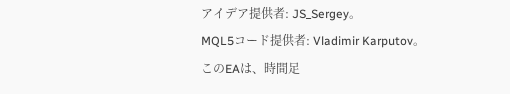アイデア提供者: JS_Sergey。
MQL5コード提供者: Vladimir Karputov。
このEAは、時間足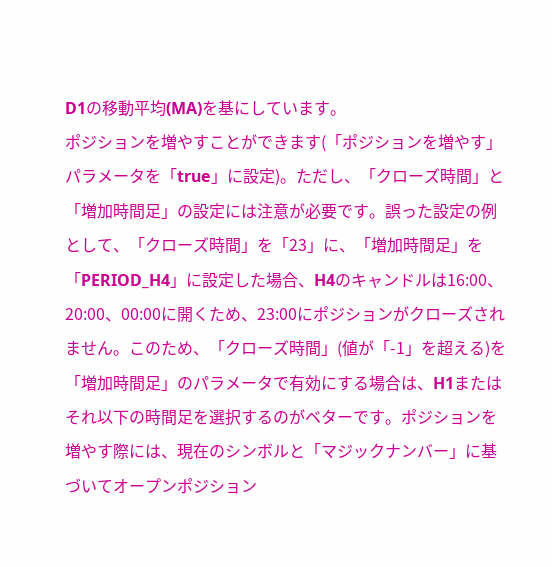D1の移動平均(MA)を基にしています。
ポジションを増やすことができます(「ポジションを増やす」パラメータを「true」に設定)。ただし、「クローズ時間」と「増加時間足」の設定には注意が必要です。誤った設定の例として、「クローズ時間」を「23」に、「増加時間足」を「PERIOD_H4」に設定した場合、H4のキャンドルは16:00、20:00、00:00に開くため、23:00にポジションがクローズされません。このため、「クローズ時間」(値が「-1」を超える)を「増加時間足」のパラメータで有効にする場合は、H1またはそれ以下の時間足を選択するのがベターです。ポジションを増やす際には、現在のシンボルと「マジックナンバー」に基づいてオープンポジション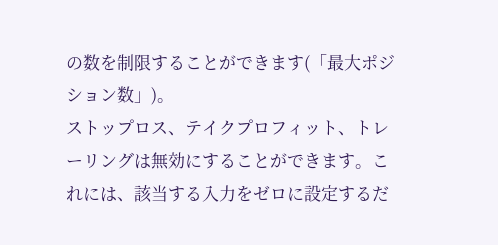の数を制限することができます(「最大ポジション数」)。
ストップロス、テイクプロフィット、トレーリングは無効にすることができます。これには、該当する入力をゼロに設定するだ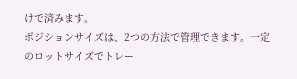けで済みます。
ポジションサイズは、2つの方法で管理できます。一定のロットサイズでトレー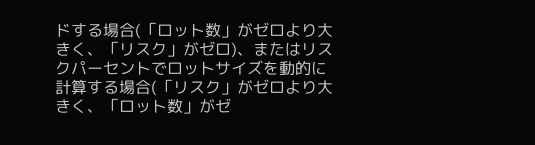ドする場合(「ロット数」がゼロより大きく、「リスク」がゼロ)、またはリスクパーセントでロットサイズを動的に計算する場合(「リスク」がゼロより大きく、「ロット数」がゼ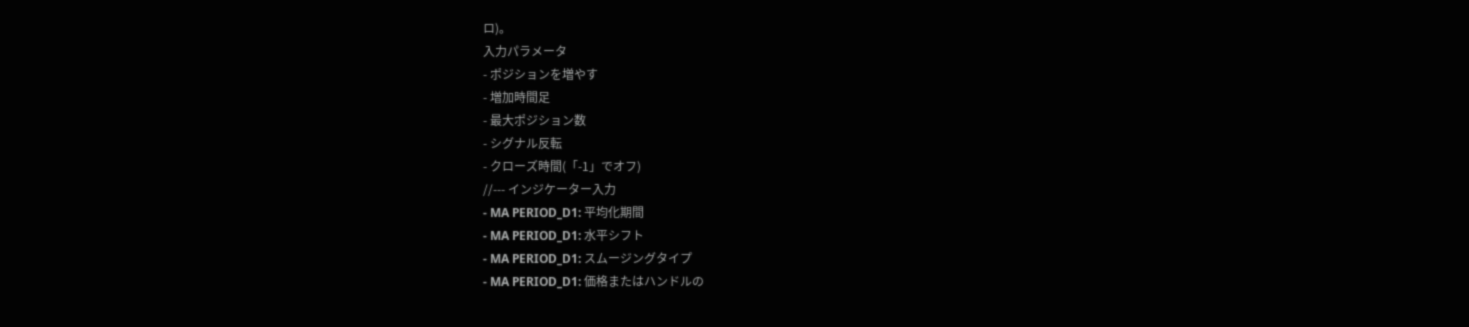ロ)。
入力パラメータ
- ポジションを増やす
- 増加時間足
- 最大ポジション数
- シグナル反転
- クローズ時間(「-1」でオフ)
//--- インジケーター入力
- MA PERIOD_D1: 平均化期間
- MA PERIOD_D1: 水平シフト
- MA PERIOD_D1: スムージングタイプ
- MA PERIOD_D1: 価格またはハンドルの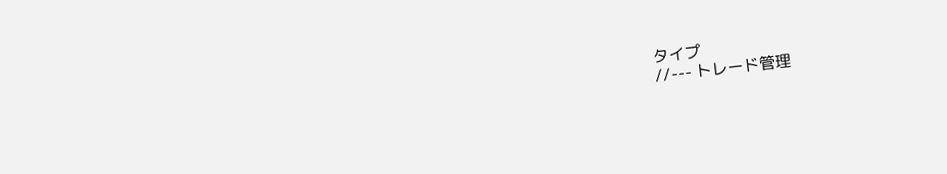タイプ
//--- トレード管理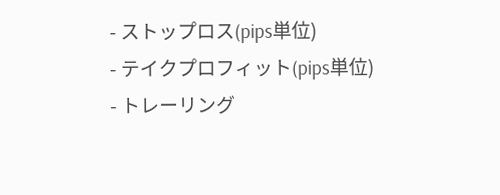- ストップロス(pips単位)
- テイクプロフィット(pips単位)
- トレーリング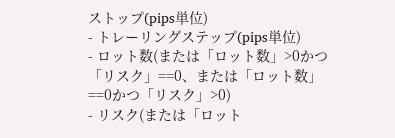ストップ(pips単位)
- トレーリングステップ(pips単位)
- ロット数(または「ロット数」>0かつ「リスク」==0、または「ロット数」==0かつ「リスク」>0)
- リスク(または「ロット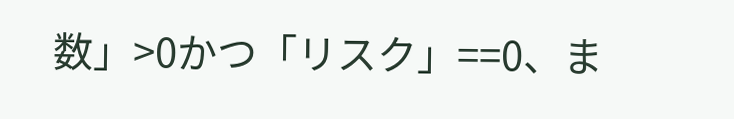数」>0かつ「リスク」==0、ま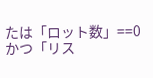たは「ロット数」==0かつ「リス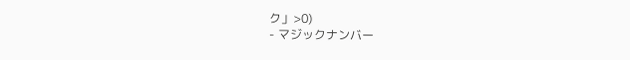ク」>0)
- マジックナンバー